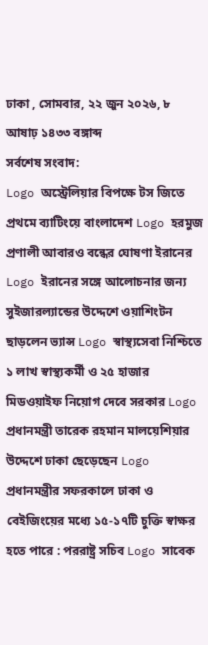ঢাকা , সোমবার, ২২ জুন ২০২৬, ৮ আষাঢ় ১৪৩৩ বঙ্গাব্দ
সর্বশেষ সংবাদ:
Logo অস্ট্রেলিয়ার বিপক্ষে টস জিতে প্রথমে ব্যাটিংয়ে বাংলাদেশ Logo হরমুজ প্রণালী আবারও বন্ধের ঘোষণা ইরানের Logo ইরানের সঙ্গে আলোচনার জন্য সুইজারল্যান্ডের উদ্দেশে ওয়াশিংটন ছাড়লেন ভ্যান্স Logo স্বাস্থ্যসেবা নিশ্চিতে ১ লাখ স্বাস্থ্যকর্মী ও ২৫ হাজার মিডওয়াইফ নিয়োগ দেবে সরকার Logo প্রধানমন্ত্রী তারেক রহমান মালয়েশিয়ার উদ্দেশে ঢাকা ছেড়েছেন Logo প্রধানমন্ত্রীর সফরকালে ঢাকা ও বেইজিংয়ের মধ্যে ১৫-১৭টি চুক্তি স্বাক্ষর হতে পারে : পররাষ্ট্র সচিব Logo সাবেক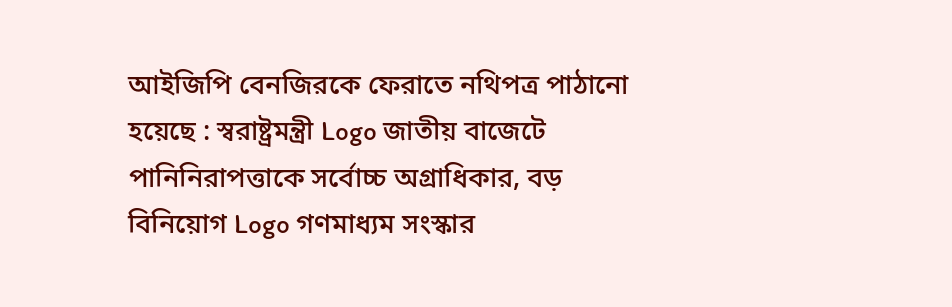আইজিপি বেনজিরকে ফেরাতে নথিপত্র পাঠানো হয়েছে : স্বরাষ্ট্রমন্ত্রী Logo জাতীয় বাজেটে পানিনিরাপত্তাকে সর্বোচ্চ অগ্রাধিকার, বড় বিনিয়োগ Logo গণমাধ্যম সংস্কার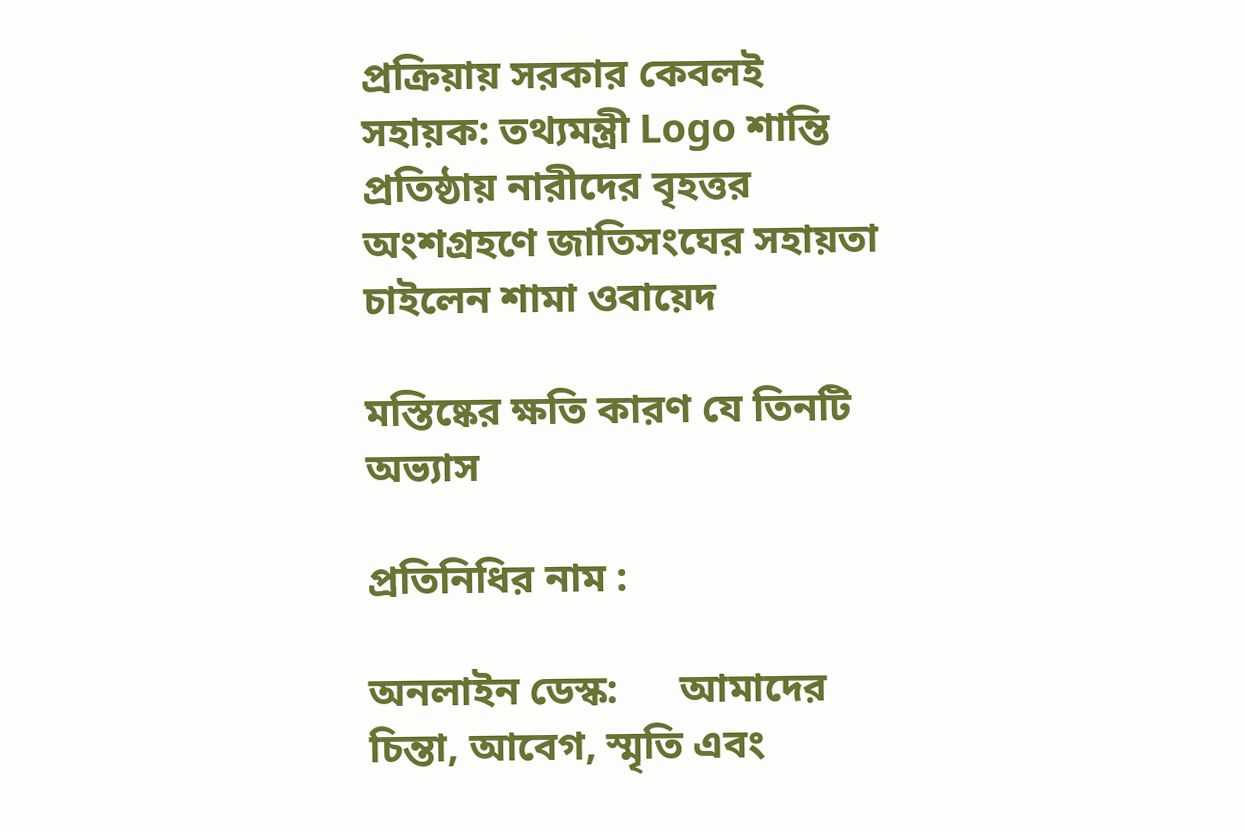প্রক্রিয়ায় সরকার কেবলই সহায়ক: তথ্যমন্ত্রী Logo শান্তি প্রতিষ্ঠায় নারীদের বৃহত্তর অংশগ্রহণে জাতিসংঘের সহায়তা চাইলেন শামা ওবায়েদ

মস্তিষ্কের ক্ষতি কারণ যে তিনটি অভ্যাস

প্রতিনিধির নাম :

অনলাইন ডেস্ক:      আমাদের চিন্তা, আবেগ, স্মৃতি এবং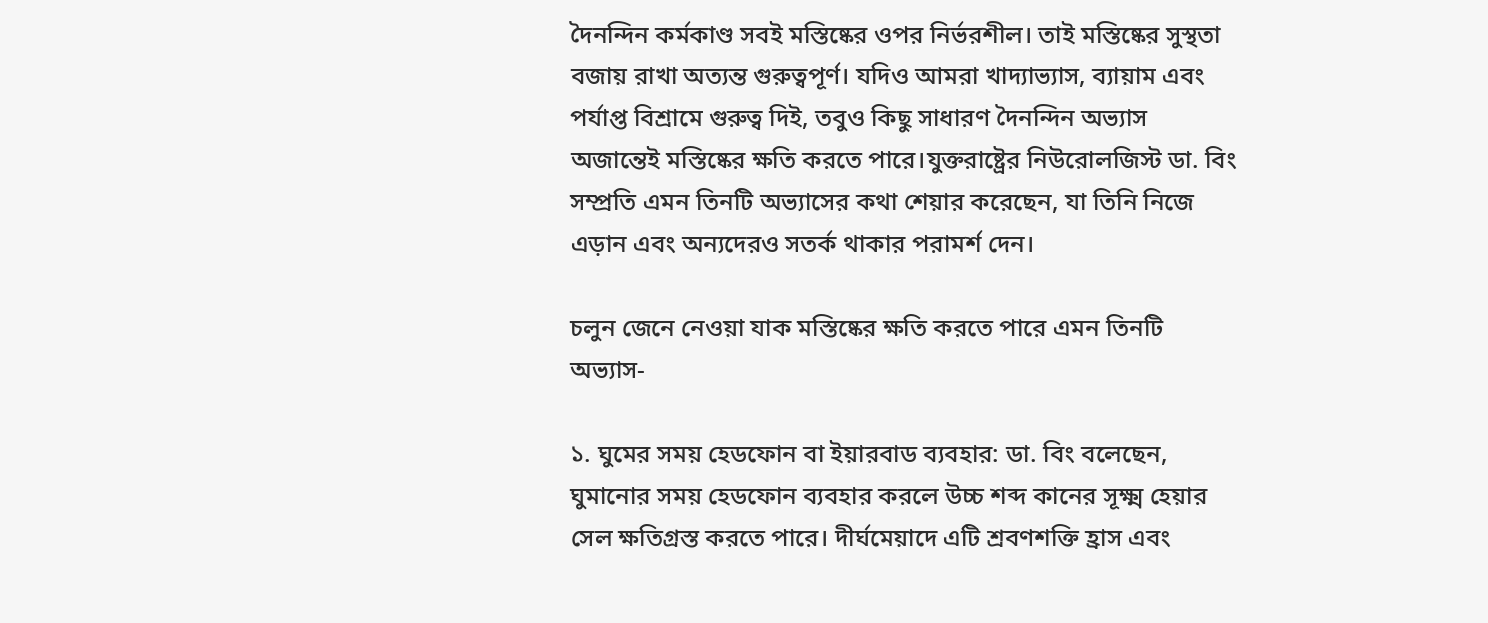দৈনন্দিন কর্মকাণ্ড সবই মস্তিষ্কের ওপর নির্ভরশীল। তাই মস্তিষ্কের সুস্থতা বজায় রাখা অত্যন্ত গুরুত্বপূর্ণ। যদিও আমরা খাদ্যাভ্যাস, ব্যায়াম এবং পর্যাপ্ত বিশ্রামে গুরুত্ব দিই, তবুও কিছু সাধারণ দৈনন্দিন অভ্যাস অজান্তেই মস্তিষ্কের ক্ষতি করতে পারে।যুক্তরাষ্ট্রের নিউরোলজিস্ট ডা. বিং সম্প্রতি এমন তিনটি অভ্যাসের কথা শেয়ার করেছেন, যা তিনি নিজে এড়ান এবং অন্যদেরও সতর্ক থাকার পরামর্শ দেন।

চলুন জেনে নেওয়া যাক মস্তিষ্কের ক্ষতি করতে পারে এমন তিনটি অভ্যাস-

১. ঘুমের সময় হেডফোন বা ইয়ারবাড ব্যবহার: ডা. বিং বলেছেন, ঘুমানোর সময় হেডফোন ব্যবহার করলে উচ্চ শব্দ কানের সূক্ষ্ম হেয়ার সেল ক্ষতিগ্রস্ত করতে পারে। দীর্ঘমেয়াদে এটি শ্রবণশক্তি হ্রাস এবং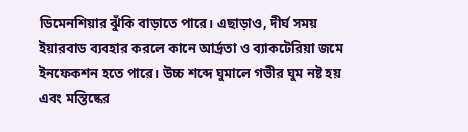ডিমেনশিয়ার ঝুঁকি বাড়াতে পারে। এছাড়াও, দীর্ঘ সময় ইয়ারবাড ব্যবহার করলে কানে আর্দ্রতা ও ব্যাকটেরিয়া জমে ইনফেকশন হতে পারে। উচ্চ শব্দে ঘুমালে গভীর ঘুম নষ্ট হয় এবং মস্তিষ্কের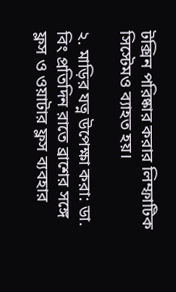টক্সিন পরিষ্কার করার লিম্ফাটিক সিস্টেমও ব্যাহত হয়।

২. মাড়ির যত্ন উপেক্ষা করা: ডা. বিং প্রতিদিন রাতে ব্রাশের সঙ্গে ফ্লস ও ওয়াটার ফ্লস ব্যবহার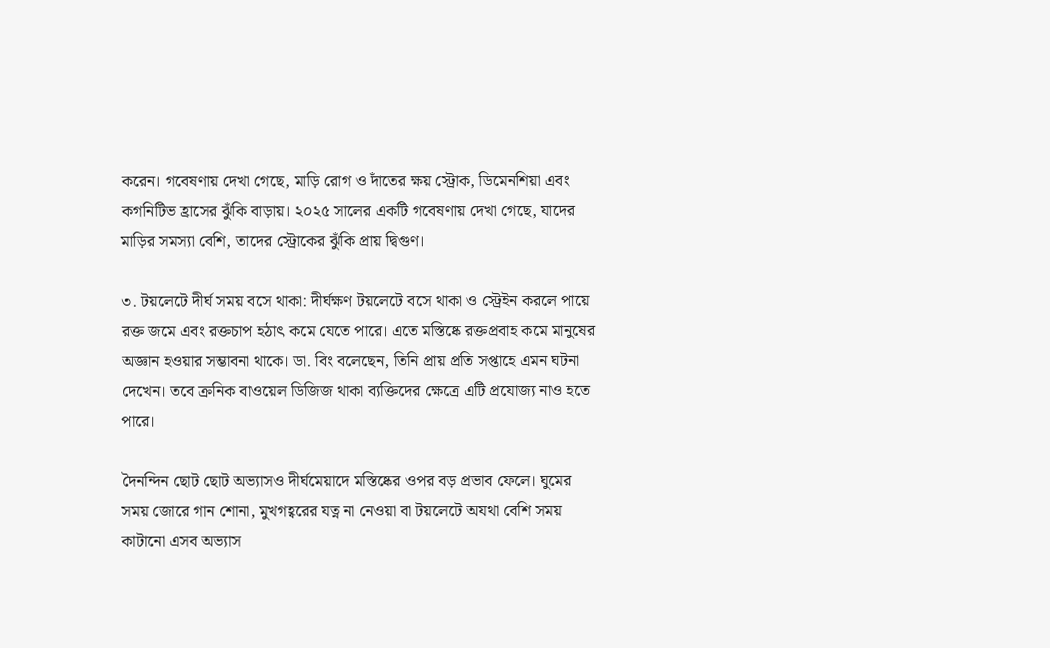করেন। গবেষণায় দেখা গেছে, মাড়ি রোগ ও দাঁতের ক্ষয় স্ট্রোক, ডিমেনশিয়া এবং কগনিটিভ হ্রাসের ঝুঁকি বাড়ায়। ২০২৫ সালের একটি গবেষণায় দেখা গেছে, যাদের মাড়ির সমস্যা বেশি, তাদের স্ট্রোকের ঝুঁকি প্রায় দ্বিগুণ।

৩. টয়লেটে দীর্ঘ সময় বসে থাকা: দীর্ঘক্ষণ টয়লেটে বসে থাকা ও স্ট্রেইন করলে পায়ে রক্ত জমে এবং রক্তচাপ হঠাৎ কমে যেতে পারে। এতে মস্তিষ্কে রক্তপ্রবাহ কমে মানুষের অজ্ঞান হওয়ার সম্ভাবনা থাকে। ডা. বিং বলেছেন, তিনি প্রায় প্রতি সপ্তাহে এমন ঘটনা দেখেন। তবে ক্রনিক বাওয়েল ডিজিজ থাকা ব্যক্তিদের ক্ষেত্রে এটি প্রযোজ্য নাও হতে পারে।

দৈনন্দিন ছোট ছোট অভ্যাসও দীর্ঘমেয়াদে মস্তিষ্কের ওপর বড় প্রভাব ফেলে। ঘুমের সময় জোরে গান শোনা, মুখগহ্বরের যত্ন না নেওয়া বা টয়লেটে অযথা বেশি সময় কাটানো এসব অভ্যাস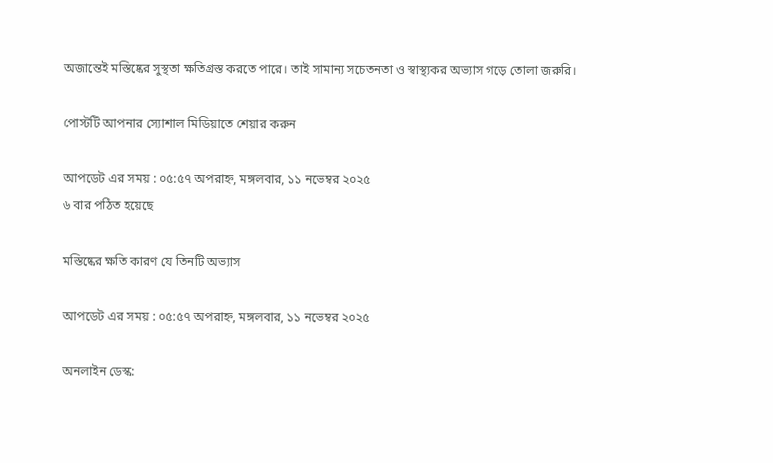অজান্তেই মস্তিষ্কের সুস্থতা ক্ষতিগ্রস্ত করতে পারে। তাই সামান্য সচেতনতা ও স্বাস্থ্যকর অভ্যাস গড়ে তোলা জরুরি।

পোস্টটি আপনার স্যোশাল মিডিয়াতে শেয়ার করুন

আপডেট এর সময় : ০৫:৫৭ অপরাহ্ন, মঙ্গলবার, ১১ নভেম্বর ২০২৫
৬ বার পঠিত হয়েছে

মস্তিষ্কের ক্ষতি কারণ যে তিনটি অভ্যাস

আপডেট এর সময় : ০৫:৫৭ অপরাহ্ন, মঙ্গলবার, ১১ নভেম্বর ২০২৫

অনলাইন ডেস্ক: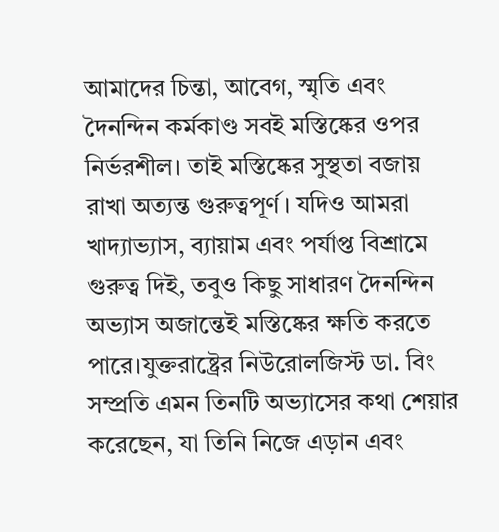আমাদের চিন্তা, আবেগ, স্মৃতি এবং দৈনন্দিন কর্মকাণ্ড সবই মস্তিষ্কের ওপর নির্ভরশীল। তাই মস্তিষ্কের সুস্থতা বজায় রাখা অত্যন্ত গুরুত্বপূর্ণ। যদিও আমরা খাদ্যাভ্যাস, ব্যায়াম এবং পর্যাপ্ত বিশ্রামে গুরুত্ব দিই, তবুও কিছু সাধারণ দৈনন্দিন অভ্যাস অজান্তেই মস্তিষ্কের ক্ষতি করতে পারে।যুক্তরাষ্ট্রের নিউরোলজিস্ট ডা. বিং সম্প্রতি এমন তিনটি অভ্যাসের কথা শেয়ার করেছেন, যা তিনি নিজে এড়ান এবং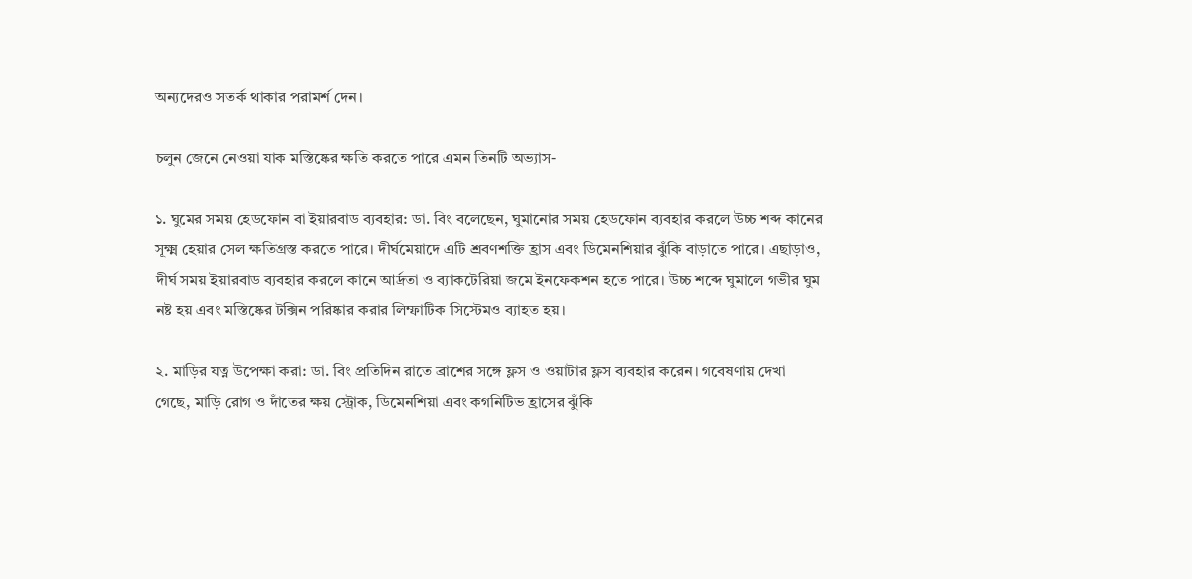অন্যদেরও সতর্ক থাকার পরামর্শ দেন।

চলুন জেনে নেওয়া যাক মস্তিষ্কের ক্ষতি করতে পারে এমন তিনটি অভ্যাস-

১. ঘুমের সময় হেডফোন বা ইয়ারবাড ব্যবহার: ডা. বিং বলেছেন, ঘুমানোর সময় হেডফোন ব্যবহার করলে উচ্চ শব্দ কানের সূক্ষ্ম হেয়ার সেল ক্ষতিগ্রস্ত করতে পারে। দীর্ঘমেয়াদে এটি শ্রবণশক্তি হ্রাস এবং ডিমেনশিয়ার ঝুঁকি বাড়াতে পারে। এছাড়াও, দীর্ঘ সময় ইয়ারবাড ব্যবহার করলে কানে আর্দ্রতা ও ব্যাকটেরিয়া জমে ইনফেকশন হতে পারে। উচ্চ শব্দে ঘুমালে গভীর ঘুম নষ্ট হয় এবং মস্তিষ্কের টক্সিন পরিষ্কার করার লিম্ফাটিক সিস্টেমও ব্যাহত হয়।

২. মাড়ির যত্ন উপেক্ষা করা: ডা. বিং প্রতিদিন রাতে ব্রাশের সঙ্গে ফ্লস ও ওয়াটার ফ্লস ব্যবহার করেন। গবেষণায় দেখা গেছে, মাড়ি রোগ ও দাঁতের ক্ষয় স্ট্রোক, ডিমেনশিয়া এবং কগনিটিভ হ্রাসের ঝুঁকি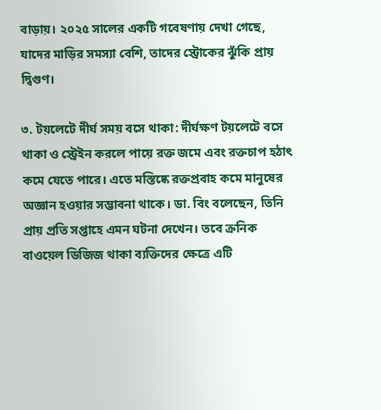বাড়ায়। ২০২৫ সালের একটি গবেষণায় দেখা গেছে, যাদের মাড়ির সমস্যা বেশি, তাদের স্ট্রোকের ঝুঁকি প্রায় দ্বিগুণ।

৩. টয়লেটে দীর্ঘ সময় বসে থাকা: দীর্ঘক্ষণ টয়লেটে বসে থাকা ও স্ট্রেইন করলে পায়ে রক্ত জমে এবং রক্তচাপ হঠাৎ কমে যেতে পারে। এতে মস্তিষ্কে রক্তপ্রবাহ কমে মানুষের অজ্ঞান হওয়ার সম্ভাবনা থাকে। ডা. বিং বলেছেন, তিনি প্রায় প্রতি সপ্তাহে এমন ঘটনা দেখেন। তবে ক্রনিক বাওয়েল ডিজিজ থাকা ব্যক্তিদের ক্ষেত্রে এটি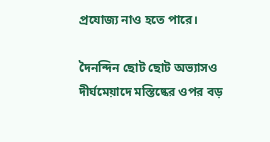প্রযোজ্য নাও হতে পারে।

দৈনন্দিন ছোট ছোট অভ্যাসও দীর্ঘমেয়াদে মস্তিষ্কের ওপর বড়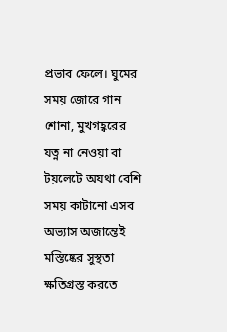প্রভাব ফেলে। ঘুমের সময় জোরে গান শোনা, মুখগহ্বরের যত্ন না নেওয়া বা টয়লেটে অযথা বেশি সময় কাটানো এসব অভ্যাস অজান্তেই মস্তিষ্কের সুস্থতা ক্ষতিগ্রস্ত করতে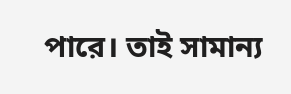পারে। তাই সামান্য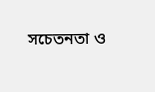সচেতনতা ও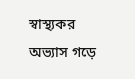স্বাস্থ্যকর অভ্যাস গড়ে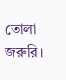তোলা জরুরি।